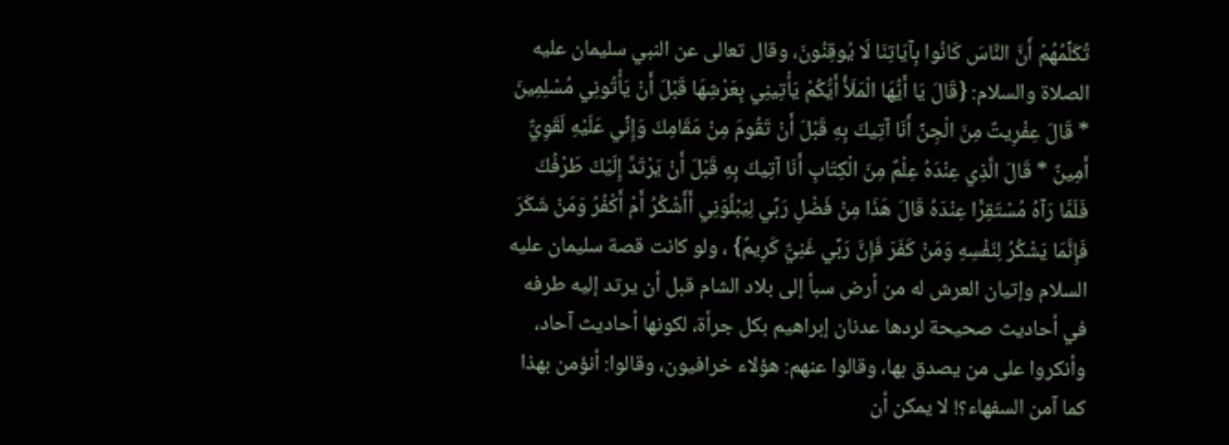تُكَلِّمُهُمْ أَنَّ النَّاسَ كَانُوا بِآيَاتِنَا لَا يُوقِنُونَ، وقال تعالى عن النبي سليمان عليه الصلاة والسلام: {قَالَ يَا أَيُّهَا الْمَلَأُ أَيُّكُمْ يَأْتِينِي بِعَرْشِهَا قَبْلَ أَنْ يَأْتُونِي مُسْلِمِينَ * قَالَ عِفْرِيتٌ مِنَ الْجِنِّ أَنَا آتِيكَ بِهِ قَبْلَ أَنْ تَقُومَ مِنْ مَقَامِكَ وَإِنِّي عَلَيْهِ لَقَوِيٌّ أَمِينٌ * قَالَ الَّذِي عِنْدَهُ عِلْمٌ مِنَ الْكِتَابِ أَنَا آتِيكَ بِهِ قَبْلَ أَنْ يَرْتَدَّ إِلَيْكَ طَرْفُكَ فَلَمَّا رَآهُ مُسْتَقِرًّا عِنْدَهُ قَالَ هَذَا مِنْ فَضْلِ رَبِّي لِيَبْلُوَنِي أَأَشْكُرُ أَمْ أَكْفُرُ وَمَنْ شَكَرَ فَإِنَّمَا يَشْكُرُ لِنَفْسِهِ وَمَنْ كَفَرَ فَإِنَّ رَبِّي غَنِيٌّ كَرِيمٌ} ، ولو كانت قصة سليمان عليه السلام وإتيان العرش له من أرض سبأ إلى بلاد الشام قبل أن يرتد إليه طرفه في أحاديث صحيحة لردها عدنان إبراهيم بكل جرأة، لكونها أحاديث آحاد، وأنكروا على من يصدق بها، وقالوا عنهم: هؤلاء خرافيون، وقالوا: أنؤمن بهذا كما آمن السفهاء؟! لا يمكن أن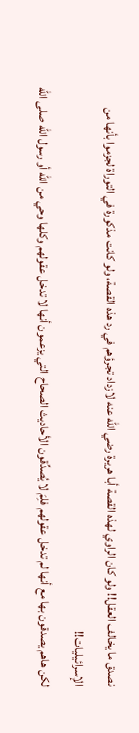نصدق ما يخالف العقل!! ولو كان الراوي لهذه القصة أبا هريرة رضي الله عنه لازداد تجرؤهم في رد هذه القصة، ولو كانت مذكورة في التوراة لجزموا بأنها من الإسرائيليات!!
لكن هاهم يصدقون بها مع أنها لم تدخل عقولهم فلِمَ لا يُصدِّقون الأحاديث الصحاح التي يزعمون أنها لا تدخل عقولهم وكلها وحي من الله أو رسول الله صلى الله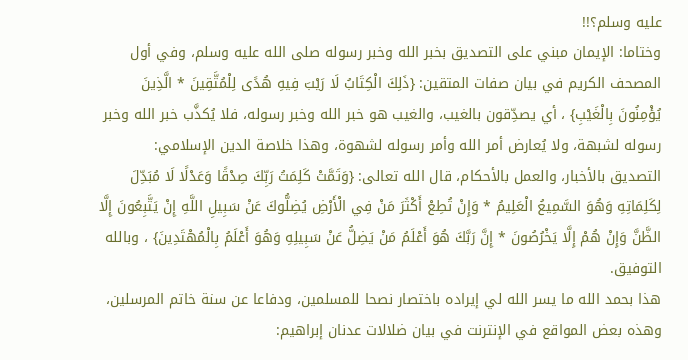عليه وسلم؟!!
وختاما: الإيمان مبني على التصديق بخبر الله وخبر رسوله صلى الله عليه وسلم، وفي أول المصحف الكريم في بيان صفات المتقين: {ذَلِكَ الْكِتَابُ لَا رَيْبَ فِيهِ هُدًى لِلْمُتَّقِينَ * الَّذِينَ يُؤْمِنُونَ بِالْغَيْبِ} ، أي يصدِّقون بالغيب، والغيب هو خبر الله وخبر رسوله، فلا يُكذَّب خبر الله وخبر رسوله لشبهة، ولا يُعارض أمر الله وأمر رسوله لشهوة، وهذا خلاصة الدين الإسلامي:
التصديق بالأخبار، والعمل بالأحكام، قال الله تعالى: {وَتَمَّتْ كَلِمَتُ رَبِّكَ صِدْقًا وَعَدْلًا لَا مُبَدِّلَ لِكَلِمَاتِهِ وَهُوَ السَّمِيعُ الْعَلِيمُ * وَإِنْ تُطِعْ أَكْثَرَ مَنْ فِي الْأَرْضِ يُضِلُّوكَ عَنْ سَبِيلِ اللَّهِ إِنْ يَتَّبِعُونَ إِلَّا الظَّنَّ وَإِنْ هُمْ إِلَّا يَخْرُصُونَ * إِنَّ رَبَّكَ هُوَ أَعْلَمُ مَنْ يَضِلُّ عَنْ سَبِيلِهِ وَهُوَ أَعْلَمُ بِالْمُهْتَدِينَ} ، وبالله التوفيق.
هذا بحمد الله ما يسر الله لي إيراده باختصار نصحا للمسلمين، ودفاعا عن سنة خاتم المرسلين، وهذه بعض المواقع في الإنترنت في بيان ضلالات عدنان إبراهيم: